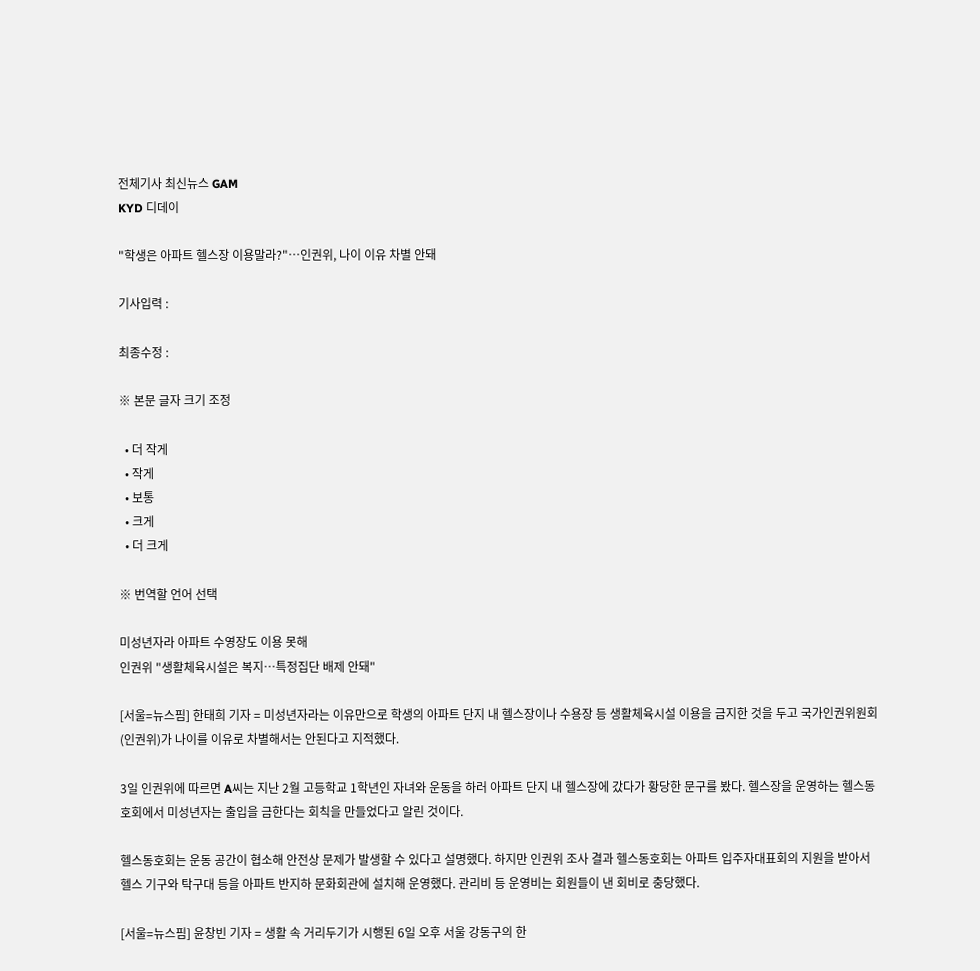전체기사 최신뉴스 GAM
KYD 디데이

"학생은 아파트 헬스장 이용말라?"…인권위, 나이 이유 차별 안돼

기사입력 :

최종수정 :

※ 본문 글자 크기 조정

  • 더 작게
  • 작게
  • 보통
  • 크게
  • 더 크게

※ 번역할 언어 선택

미성년자라 아파트 수영장도 이용 못해
인권위 "생활체육시설은 복지…특정집단 배제 안돼"

[서울=뉴스핌] 한태희 기자 = 미성년자라는 이유만으로 학생의 아파트 단지 내 헬스장이나 수용장 등 생활체육시설 이용을 금지한 것을 두고 국가인권위원회(인권위)가 나이를 이유로 차별해서는 안된다고 지적했다.

3일 인권위에 따르면 A씨는 지난 2월 고등학교 1학년인 자녀와 운동을 하러 아파트 단지 내 헬스장에 갔다가 황당한 문구를 봤다. 헬스장을 운영하는 헬스동호회에서 미성년자는 출입을 금한다는 회칙을 만들었다고 알린 것이다.

헬스동호회는 운동 공간이 협소해 안전상 문제가 발생할 수 있다고 설명했다. 하지만 인권위 조사 결과 헬스동호회는 아파트 입주자대표회의 지원을 받아서 헬스 기구와 탁구대 등을 아파트 반지하 문화회관에 설치해 운영했다. 관리비 등 운영비는 회원들이 낸 회비로 충당했다.

[서울=뉴스핌] 윤창빈 기자 = 생활 속 거리두기가 시행된 6일 오후 서울 강동구의 한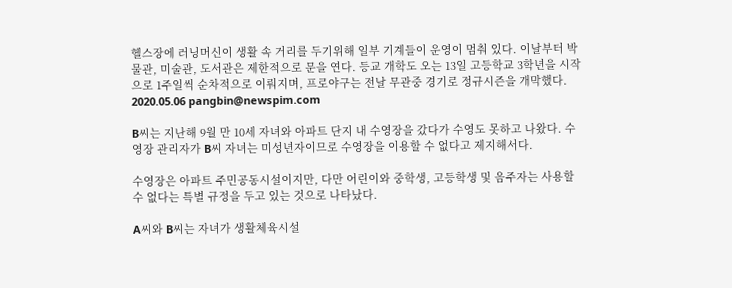헬스장에 러닝머신이 생활 속 거리를 두기위해 일부 기계들이 운영이 멈춰 있다. 이날부터 박물관, 미술관, 도서관은 제한적으로 문을 연다. 등교 개학도 오는 13일 고등학교 3학년을 시작으로 1주일씩 순차적으로 이뤄지며, 프로야구는 전날 무관중 경기로 정규시즌을 개막했다. 2020.05.06 pangbin@newspim.com

B씨는 지난해 9월 만 10세 자녀와 아파트 단지 내 수영장을 갔다가 수영도 못하고 나왔다. 수영장 관리자가 B씨 자녀는 미성년자이므로 수영장을 이용할 수 없다고 제지해서다.

수영장은 아파트 주민공동시설이지만, 다만 어린이와 중학생, 고등학생 및 음주자는 사용할 수 없다는 특별 규정을 두고 있는 것으로 나타났다.

A씨와 B씨는 자녀가 생활체육시설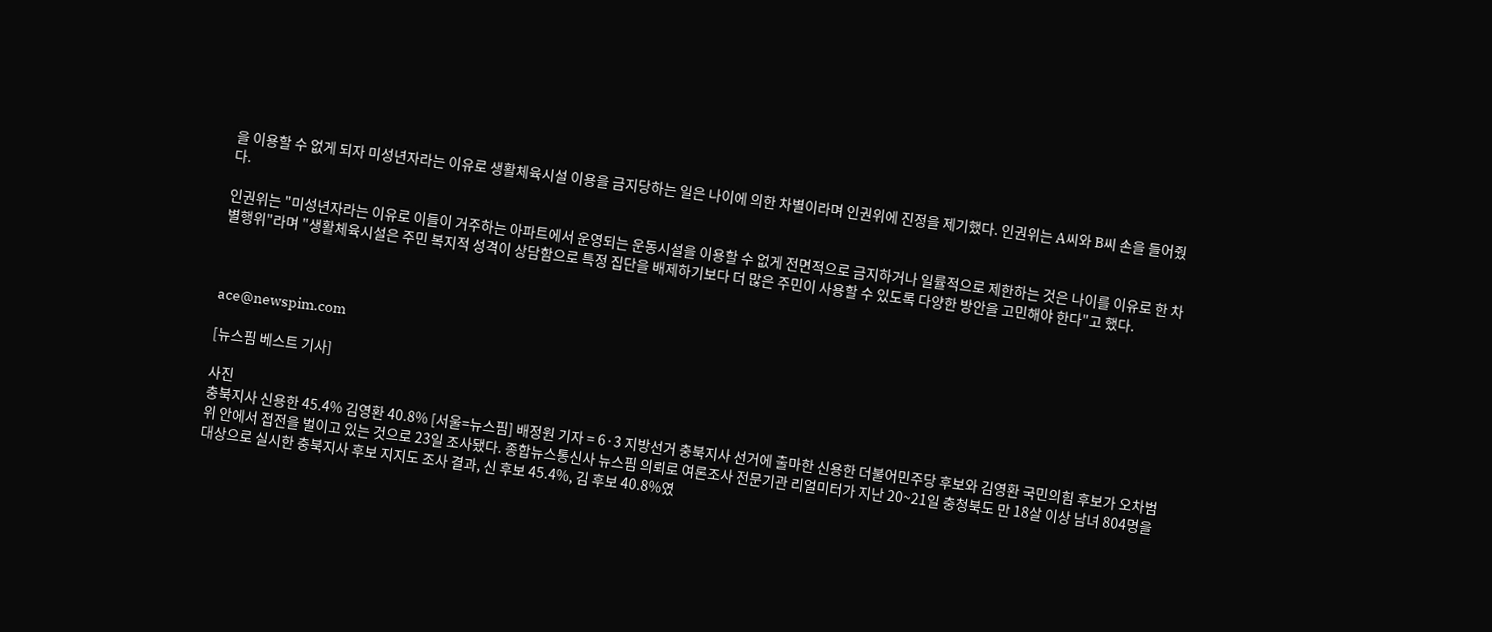을 이용할 수 없게 되자 미성년자라는 이유로 생활체육시설 이용을 금지당하는 일은 나이에 의한 차별이라며 인권위에 진정을 제기했다. 인권위는 A씨와 B씨 손을 들어줬다.

인권위는 "미성년자라는 이유로 이들이 거주하는 아파트에서 운영되는 운동시설을 이용할 수 없게 전면적으로 금지하거나 일률적으로 제한하는 것은 나이를 이유로 한 차별행위"라며 "생활체육시설은 주민 복지적 성격이 상담함으로 특정 집단을 배제하기보다 더 많은 주민이 사용할 수 있도록 다양한 방안을 고민해야 한다"고 했다.



ace@newspim.com

[뉴스핌 베스트 기사]

사진
충북지사 신용한 45.4% 김영환 40.8% [서울=뉴스핌] 배정원 기자 = 6·3 지방선거 충북지사 선거에 출마한 신용한 더불어민주당 후보와 김영환 국민의힘 후보가 오차범위 안에서 접전을 벌이고 있는 것으로 23일 조사됐다. 종합뉴스통신사 뉴스핌 의뢰로 여론조사 전문기관 리얼미터가 지난 20~21일 충청북도 만 18살 이상 남녀 804명을 대상으로 실시한 충북지사 후보 지지도 조사 결과, 신 후보 45.4%, 김 후보 40.8%였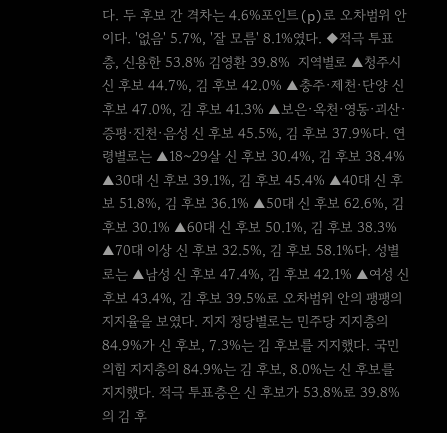다. 두 후보 간 격차는 4.6%포인트(p)로 오차범위 안이다. '없음' 5.7%, '잘 모름' 8.1%였다. ◆적극 투표층, 신용한 53.8% 김영환 39.8%  지역별로 ▲청주시 신 후보 44.7%, 김 후보 42.0% ▲충주·제천·단양 신 후보 47.0%, 김 후보 41.3% ▲보은·옥천·영동·괴산·증평·진천·음성 신 후보 45.5%, 김 후보 37.9%다. 연령별로는 ▲18~29살 신 후보 30.4%, 김 후보 38.4% ▲30대 신 후보 39.1%, 김 후보 45.4% ▲40대 신 후보 51.8%, 김 후보 36.1% ▲50대 신 후보 62.6%, 김 후보 30.1% ▲60대 신 후보 50.1%, 김 후보 38.3% ▲70대 이상 신 후보 32.5%, 김 후보 58.1%다. 성별로는 ▲남성 신 후보 47.4%, 김 후보 42.1% ▲여성 신 후보 43.4%, 김 후보 39.5%로 오차범위 안의 팽팽의 지지율을 보였다. 지지 정당별로는 민주당 지지층의 84.9%가 신 후보, 7.3%는 김 후보를 지지했다. 국민의힘 지지층의 84.9%는 김 후보, 8.0%는 신 후보를 지지했다. 적극 투표층은 신 후보가 53.8%로 39.8%의 김 후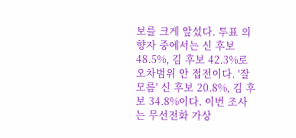보를 크게 앞섰다. 투표 의향자 중에서는 신 후보 48.5%, 김 후보 42.3%로 오차범위 안 접전이다. '잘 모름' 신 후보 20.8%, 김 후보 34.8%이다. 이번 조사는 무선전화 가상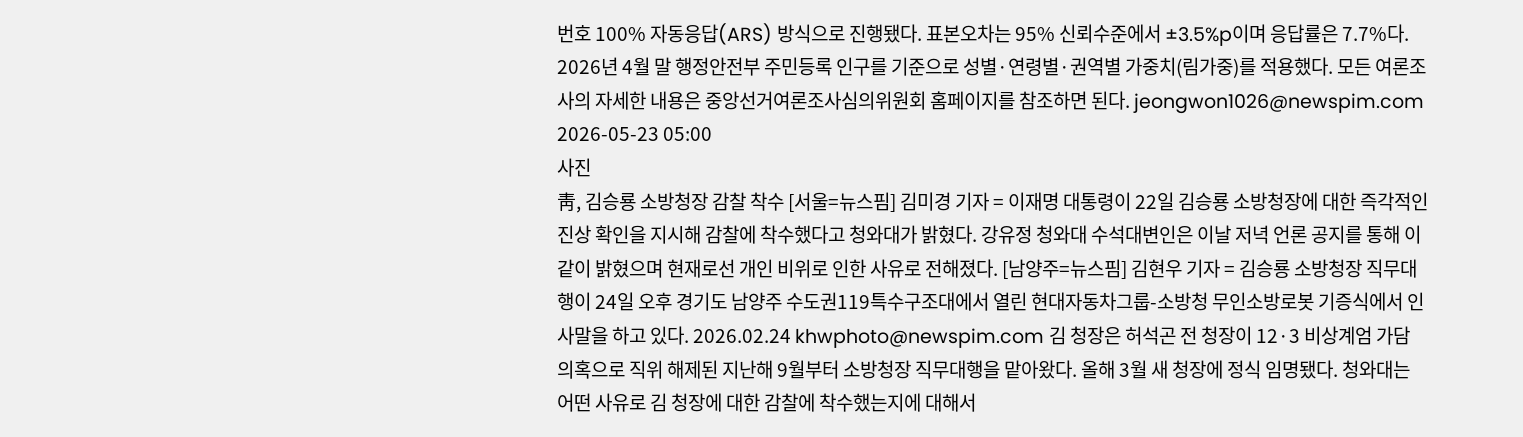번호 100% 자동응답(ARS) 방식으로 진행됐다. 표본오차는 95% 신뢰수준에서 ±3.5%p이며 응답률은 7.7%다. 2026년 4월 말 행정안전부 주민등록 인구를 기준으로 성별·연령별·권역별 가중치(림가중)를 적용했다. 모든 여론조사의 자세한 내용은 중앙선거여론조사심의위원회 홈페이지를 참조하면 된다. jeongwon1026@newspim.com 2026-05-23 05:00
사진
靑, 김승룡 소방청장 감찰 착수 [서울=뉴스핌] 김미경 기자 = 이재명 대통령이 22일 김승룡 소방청장에 대한 즉각적인 진상 확인을 지시해 감찰에 착수했다고 청와대가 밝혔다. 강유정 청와대 수석대변인은 이날 저녁 언론 공지를 통해 이같이 밝혔으며 현재로선 개인 비위로 인한 사유로 전해졌다. [남양주=뉴스핌] 김현우 기자 = 김승룡 소방청장 직무대행이 24일 오후 경기도 남양주 수도권119특수구조대에서 열린 현대자동차그룹-소방청 무인소방로봇 기증식에서 인사말을 하고 있다. 2026.02.24 khwphoto@newspim.com 김 청장은 허석곤 전 청장이 12·3 비상계엄 가담 의혹으로 직위 해제된 지난해 9월부터 소방청장 직무대행을 맡아왔다. 올해 3월 새 청장에 정식 임명됐다. 청와대는 어떤 사유로 김 청장에 대한 감찰에 착수했는지에 대해서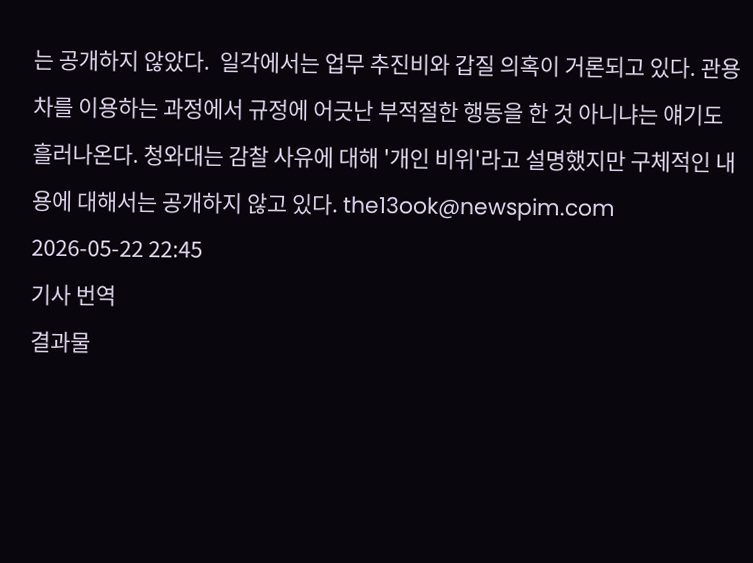는 공개하지 않았다.  일각에서는 업무 추진비와 갑질 의혹이 거론되고 있다. 관용차를 이용하는 과정에서 규정에 어긋난 부적절한 행동을 한 것 아니냐는 얘기도 흘러나온다. 청와대는 감찰 사유에 대해 '개인 비위'라고 설명했지만 구체적인 내용에 대해서는 공개하지 않고 있다. the13ook@newspim.com 2026-05-22 22:45
기사 번역
결과물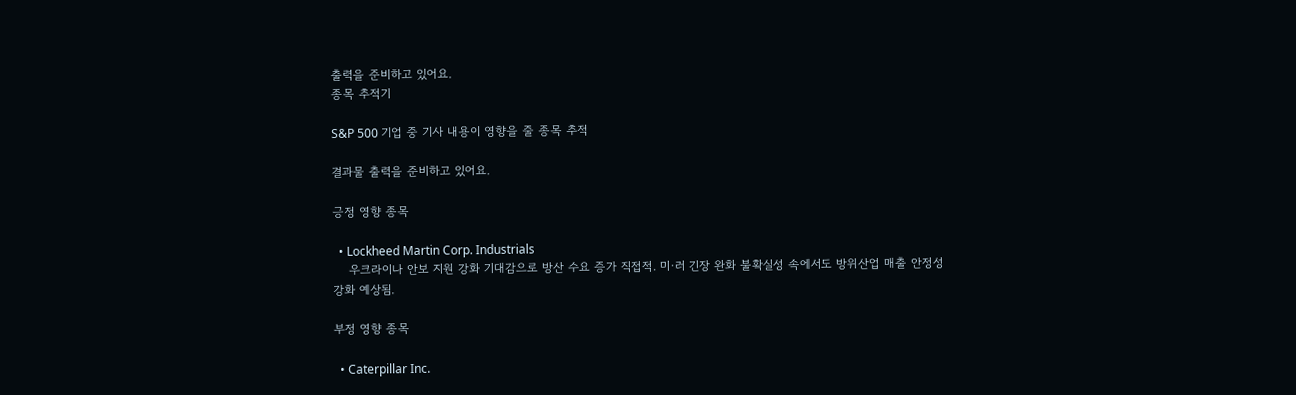출력을 준비하고 있어요.
종목 추적기

S&P 500 기업 중 기사 내용이 영향을 줄 종목 추적

결과물 출력을 준비하고 있어요.

긍정 영향 종목

  • Lockheed Martin Corp. Industrials
    우크라이나 안보 지원 강화 기대감으로 방산 수요 증가 직접적. 미·러 긴장 완화 불확실성 속에서도 방위산업 매출 안정성 강화 예상됨.

부정 영향 종목

  • Caterpillar Inc.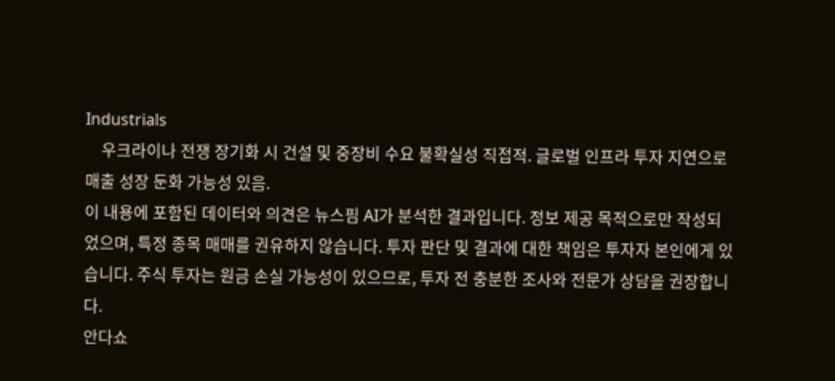Industrials
    우크라이나 전쟁 장기화 시 건설 및 중장비 수요 불확실성 직접적. 글로벌 인프라 투자 지연으로 매출 성장 둔화 가능성 있음.
이 내용에 포함된 데이터와 의견은 뉴스핌 AI가 분석한 결과입니다. 정보 제공 목적으로만 작성되었으며, 특정 종목 매매를 권유하지 않습니다. 투자 판단 및 결과에 대한 책임은 투자자 본인에게 있습니다. 주식 투자는 원금 손실 가능성이 있으므로, 투자 전 충분한 조사와 전문가 상담을 권장합니다.
안다쇼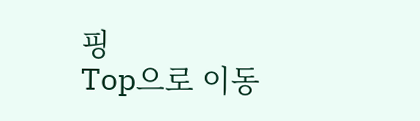핑
Top으로 이동